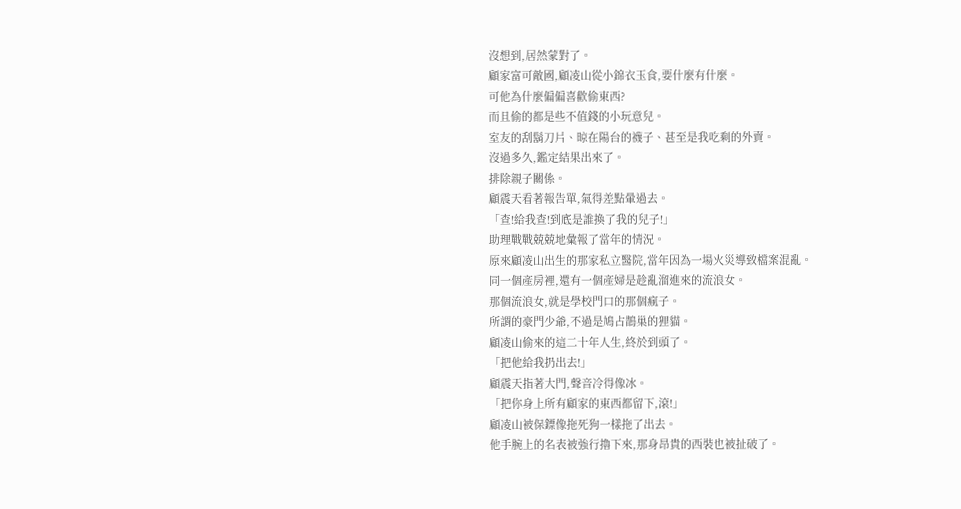沒想到,居然蒙對了。
顧家富可敵國,顧凌山從小錦衣玉食,要什麼有什麼。
可他為什麼偏偏喜歡偷東西?
而且偷的都是些不值錢的小玩意兒。
室友的刮鬍刀片、晾在陽台的襪子、甚至是我吃剩的外賣。
沒過多久,鑑定結果出來了。
排除親子關係。
顧震天看著報告單,氣得差點暈過去。
「查!給我查!到底是誰換了我的兒子!」
助理戰戰兢兢地彙報了當年的情況。
原來顧凌山出生的那家私立醫院,當年因為一場火災導致檔案混亂。
同一個產房裡,還有一個產婦是趁亂溜進來的流浪女。
那個流浪女,就是學校門口的那個瘋子。
所謂的豪門少爺,不過是鳩占鵲巢的狸貓。
顧凌山偷來的這二十年人生,終於到頭了。
「把他給我扔出去!」
顧震天指著大門,聲音冷得像冰。
「把你身上所有顧家的東西都留下,滾!」
顧凌山被保鏢像拖死狗一樣拖了出去。
他手腕上的名表被強行擼下來,那身昂貴的西裝也被扯破了。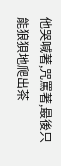他哭喊著,咒罵著,最後只能狼狽地爬出茶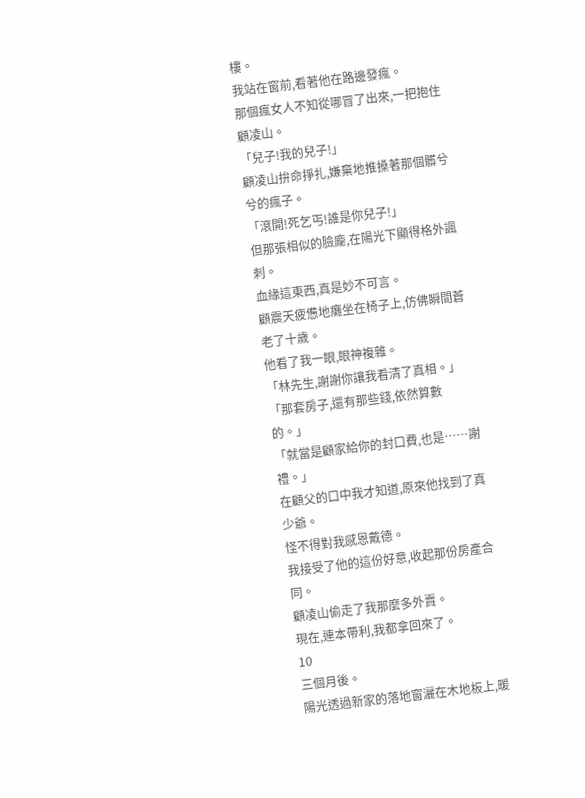樓。
我站在窗前,看著他在路邊發瘋。
那個瘋女人不知從哪冒了出來,一把抱住顧凌山。
「兒子!我的兒子!」
顧凌山拚命掙扎,嫌棄地推搡著那個髒兮兮的瘋子。
「滾開!死乞丐!誰是你兒子!」
但那張相似的臉龐,在陽光下顯得格外諷刺。
血緣這東西,真是妙不可言。
顧震天疲憊地癱坐在椅子上,仿佛瞬間蒼老了十歲。
他看了我一眼,眼神複雜。
「林先生,謝謝你讓我看清了真相。」
「那套房子,還有那些錢,依然算數的。」
「就當是顧家給你的封口費,也是……謝禮。」
在顧父的口中我才知道,原來他找到了真少爺。
怪不得對我感恩戴德。
我接受了他的這份好意,收起那份房產合同。
顧凌山偷走了我那麼多外賣。
現在,連本帶利,我都拿回來了。
10
三個月後。
陽光透過新家的落地窗灑在木地板上,暖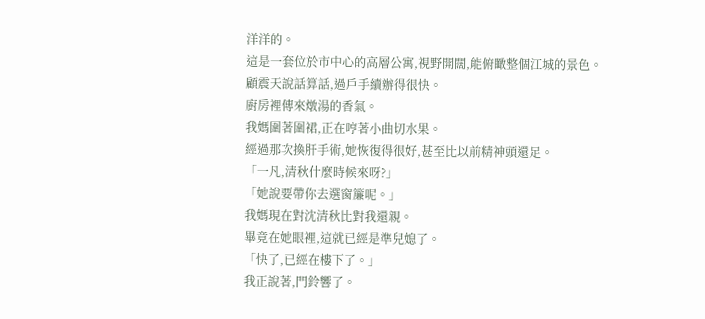洋洋的。
這是一套位於市中心的高層公寓,視野開闊,能俯瞰整個江城的景色。
顧震天說話算話,過戶手續辦得很快。
廚房裡傳來燉湯的香氣。
我媽圍著圍裙,正在哼著小曲切水果。
經過那次換肝手術,她恢復得很好,甚至比以前精神頭還足。
「一凡,清秋什麼時候來呀?」
「她說要帶你去選窗簾呢。」
我媽現在對沈清秋比對我還親。
畢竟在她眼裡,這就已經是準兒媳了。
「快了,已經在樓下了。」
我正說著,門鈴響了。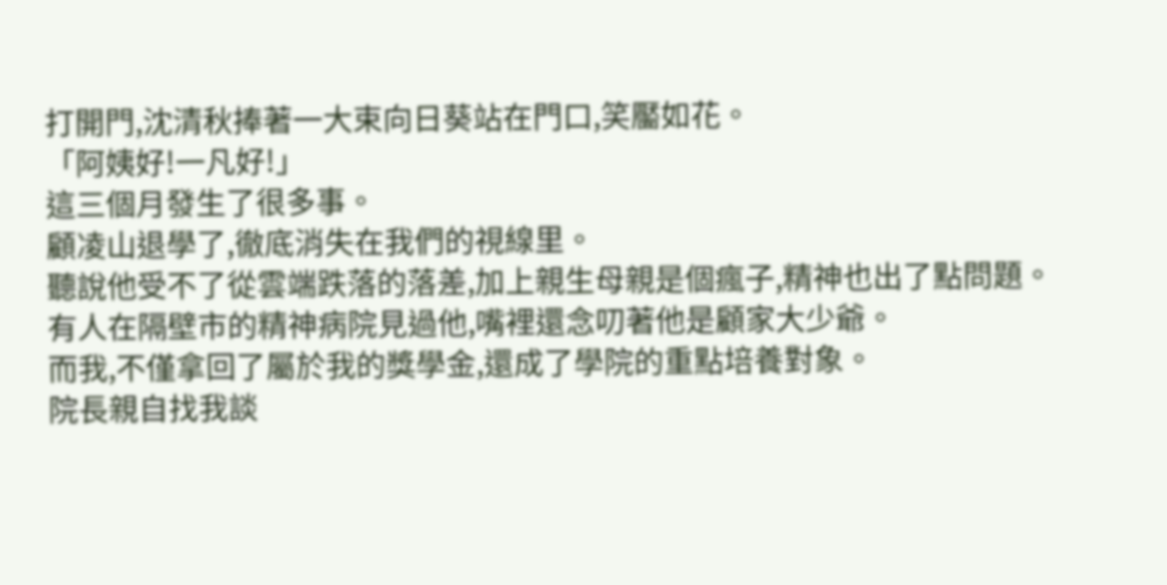打開門,沈清秋捧著一大束向日葵站在門口,笑靨如花。
「阿姨好!一凡好!」
這三個月發生了很多事。
顧凌山退學了,徹底消失在我們的視線里。
聽說他受不了從雲端跌落的落差,加上親生母親是個瘋子,精神也出了點問題。
有人在隔壁市的精神病院見過他,嘴裡還念叨著他是顧家大少爺。
而我,不僅拿回了屬於我的獎學金,還成了學院的重點培養對象。
院長親自找我談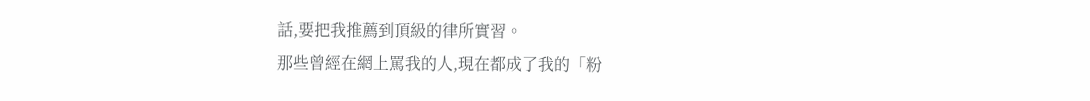話,要把我推薦到頂級的律所實習。
那些曾經在網上罵我的人,現在都成了我的「粉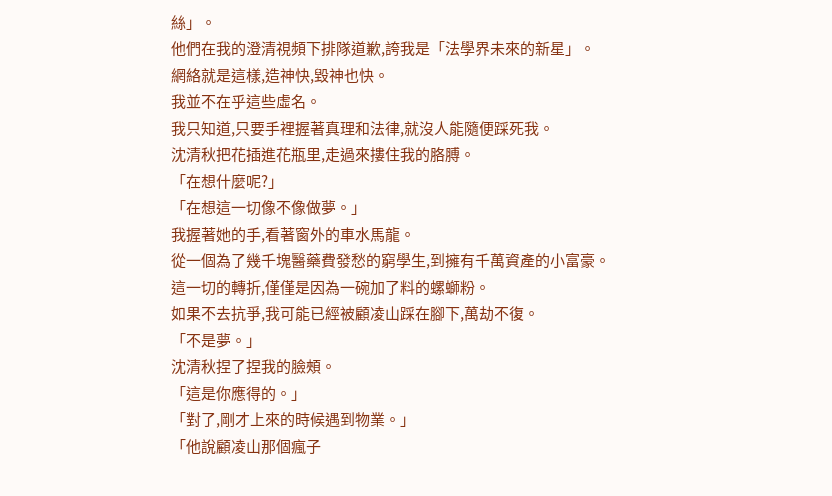絲」。
他們在我的澄清視頻下排隊道歉,誇我是「法學界未來的新星」。
網絡就是這樣,造神快,毀神也快。
我並不在乎這些虛名。
我只知道,只要手裡握著真理和法律,就沒人能隨便踩死我。
沈清秋把花插進花瓶里,走過來摟住我的胳膊。
「在想什麼呢?」
「在想這一切像不像做夢。」
我握著她的手,看著窗外的車水馬龍。
從一個為了幾千塊醫藥費發愁的窮學生,到擁有千萬資產的小富豪。
這一切的轉折,僅僅是因為一碗加了料的螺螄粉。
如果不去抗爭,我可能已經被顧凌山踩在腳下,萬劫不復。
「不是夢。」
沈清秋捏了捏我的臉頰。
「這是你應得的。」
「對了,剛才上來的時候遇到物業。」
「他說顧凌山那個瘋子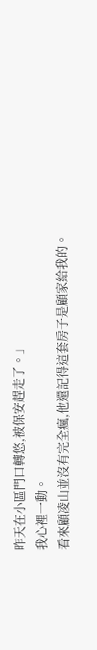昨天在小區門口轉悠,被保安趕走了。」
我心裡一動。
看來顧凌山並沒有完全瘋,他還記得這套房子是顧家給我的。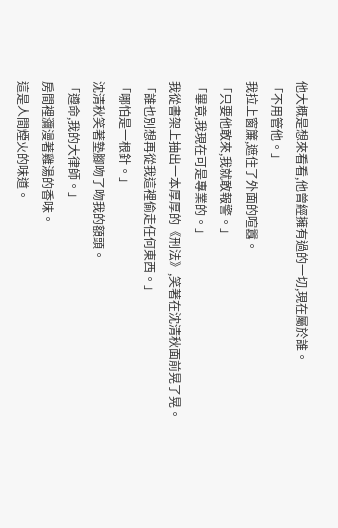他大概是想來看看,他曾經擁有過的一切,現在屬於誰。
「不用管他。」
我拉上窗簾,遮住了外面的喧囂。
「只要他敢來,我就敢報警。」
「畢竟,我現在可是專業的。」
我從書架上抽出一本厚厚的《刑法》,笑著在沈清秋面前晃了晃。
「誰也別想再從我這裡偷走任何東西。」
「哪怕是一根針。」
沈清秋笑著墊腳吻了吻我的額頭。
「遵命,我的大律師。」
房間裡瀰漫著雞湯的香味。
這是人間煙火的味道。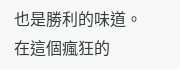也是勝利的味道。
在這個瘋狂的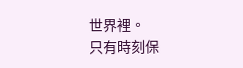世界裡。
只有時刻保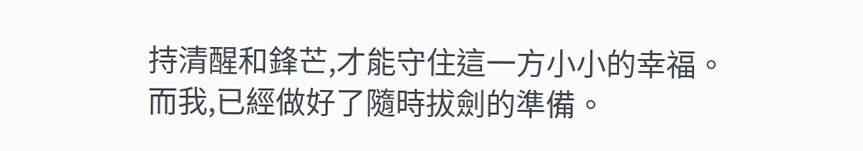持清醒和鋒芒,才能守住這一方小小的幸福。
而我,已經做好了隨時拔劍的準備。